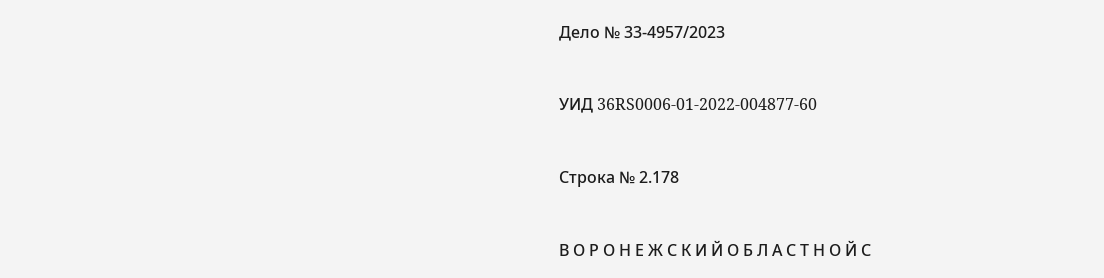Дело № 33-4957/2023

УИД 36RS0006-01-2022-004877-60

Строка № 2.178

В О Р О Н Е Ж С К И Й О Б Л А С Т Н О Й С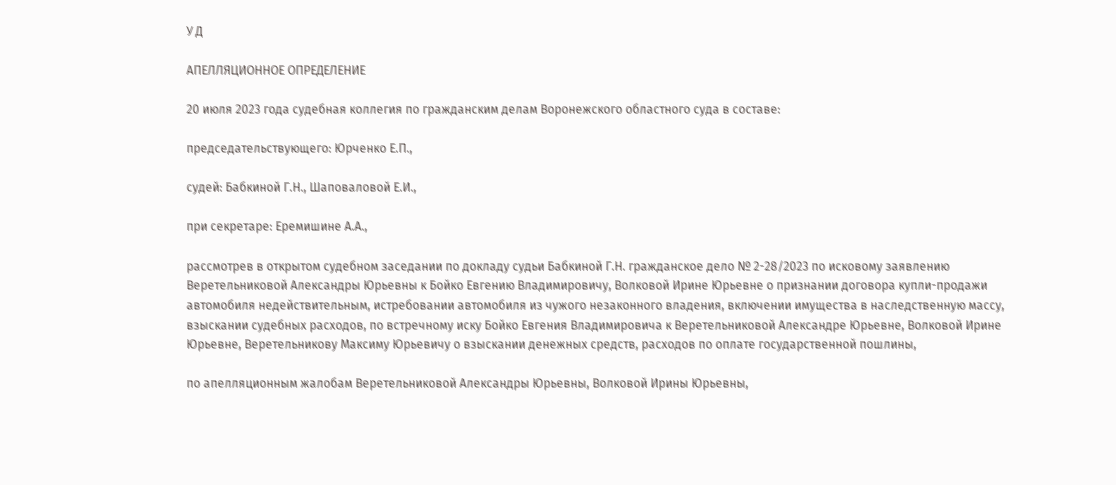У Д

АПЕЛЛЯЦИОННОЕ ОПРЕДЕЛЕНИЕ

20 июля 2023 года судебная коллегия по гражданским делам Воронежского областного суда в составе:

председательствующего: Юрченко Е.П.,

судей: Бабкиной Г.Н., Шаповаловой Е.И.,

при секретаре: Еремишине А.А.,

рассмотрев в открытом судебном заседании по докладу судьи Бабкиной Г.Н. гражданское дело № 2-28/2023 по исковому заявлению Веретельниковой Александры Юрьевны к Бойко Евгению Владимировичу, Волковой Ирине Юрьевне о признании договора купли-продажи автомобиля недействительным, истребовании автомобиля из чужого незаконного владения, включении имущества в наследственную массу, взыскании судебных расходов, по встречному иску Бойко Евгения Владимировича к Веретельниковой Александре Юрьевне, Волковой Ирине Юрьевне, Веретельникову Максиму Юрьевичу о взыскании денежных средств, расходов по оплате государственной пошлины,

по апелляционным жалобам Веретельниковой Александры Юрьевны, Волковой Ирины Юрьевны,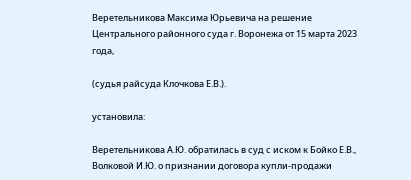Веретельникова Максима Юрьевича на решение Центрального районного суда г. Воронежа от 15 марта 2023 года,

(судья райсуда Клочкова Е.В.).

установила:

Веретельникова А.Ю. обратилась в суд с иском к Бойко Е.В., Волковой И.Ю. о признании договора купли-продажи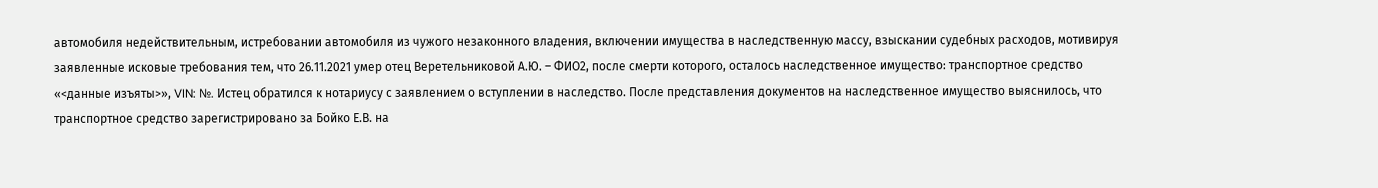автомобиля недействительным, истребовании автомобиля из чужого незаконного владения, включении имущества в наследственную массу, взыскании судебных расходов, мотивируя заявленные исковые требования тем, что 26.11.2021 умер отец Веретельниковой А.Ю. – ФИО2, после смерти которого, осталось наследственное имущество: транспортное средство «<данные изъяты>», VIN: №. Истец обратился к нотариусу с заявлением о вступлении в наследство. После представления документов на наследственное имущество выяснилось, что транспортное средство зарегистрировано за Бойко Е.В. на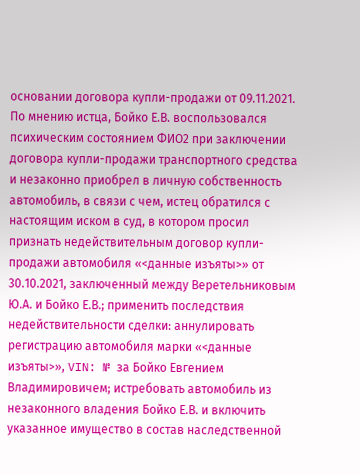основании договора купли-продажи от 09.11.2021. По мнению истца, Бойко Е.В. воспользовался психическим состоянием ФИО2 при заключении договора купли-продажи транспортного средства и незаконно приобрел в личную собственность автомобиль, в связи с чем, истец обратился с настоящим иском в суд, в котором просил признать недействительным договор купли-продажи автомобиля «<данные изъяты>» от 30.10.2021, заключенный между Веретельниковым Ю.А. и Бойко Е.В.; применить последствия недействительности сделки: аннулировать регистрацию автомобиля марки «<данные изъяты>», VIN: № за Бойко Евгением Владимировичем; истребовать автомобиль из незаконного владения Бойко Е.В. и включить указанное имущество в состав наследственной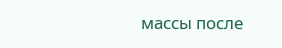массы после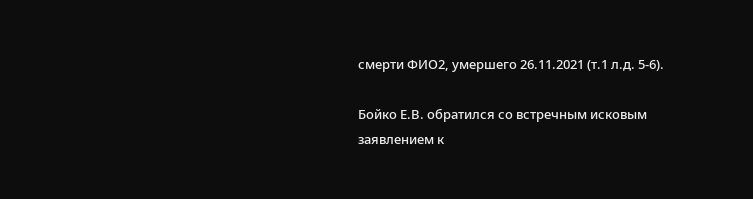смерти ФИО2, умершего 26.11.2021 (т.1 л.д. 5-6).

Бойко Е.В. обратился со встречным исковым заявлением к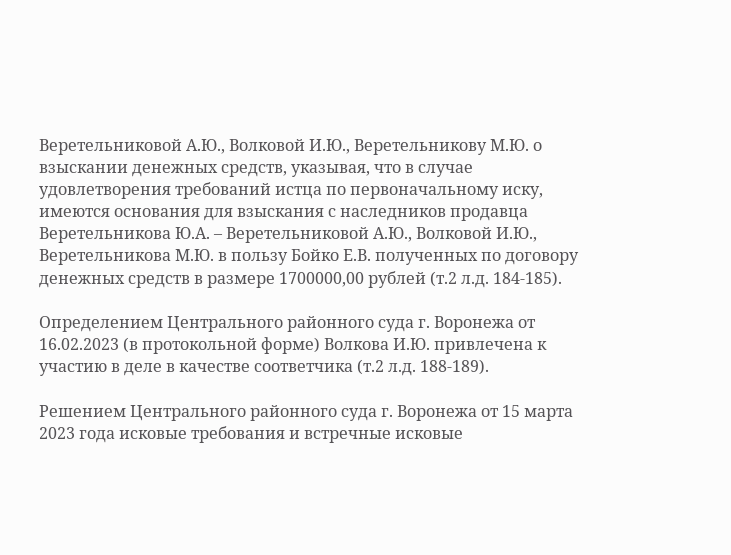Веретельниковой А.Ю., Волковой И.Ю., Веретельникову М.Ю. о взыскании денежных средств, указывая, что в случае удовлетворения требований истца по первоначальному иску, имеются основания для взыскания с наследников продавца Веретельникова Ю.А. – Веретельниковой А.Ю., Волковой И.Ю., Веретельникова М.Ю. в пользу Бойко Е.В. полученных по договору денежных средств в размере 1700000,00 рублей (т.2 л.д. 184-185).

Определением Центрального районного суда г. Воронежа от 16.02.2023 (в протокольной форме) Волкова И.Ю. привлечена к участию в деле в качестве соответчика (т.2 л.д. 188-189).

Решением Центрального районного суда г. Воронежа от 15 марта 2023 года исковые требования и встречные исковые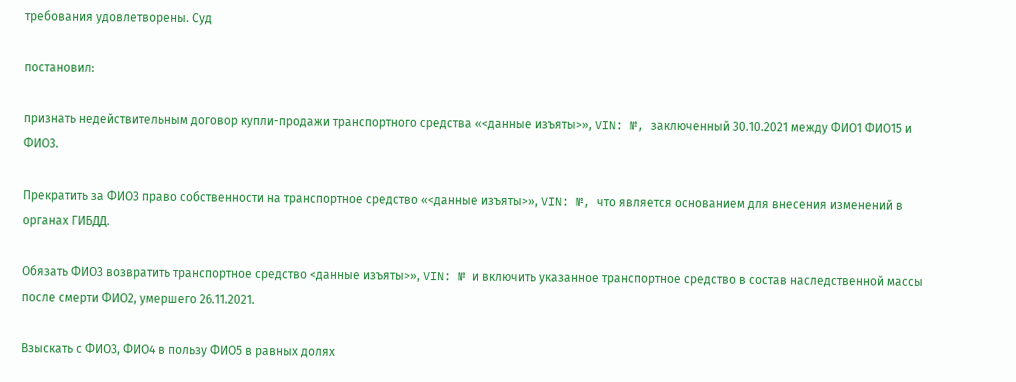требования удовлетворены. Суд

постановил:

признать недействительным договор купли-продажи транспортного средства «<данные изъяты>», VIN: №, заключенный 30.10.2021 между ФИО1 ФИО15 и ФИО3.

Прекратить за ФИО3 право собственности на транспортное средство «<данные изъяты>», VIN: №, что является основанием для внесения изменений в органах ГИБДД.

Обязать ФИО3 возвратить транспортное средство <данные изъяты>», VIN: № и включить указанное транспортное средство в состав наследственной массы после смерти ФИО2, умершего 26.11.2021.

Взыскать с ФИО3, ФИО4 в пользу ФИО5 в равных долях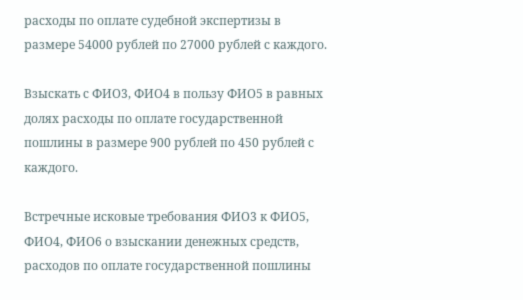расходы по оплате судебной экспертизы в размере 54000 рублей по 27000 рублей с каждого.

Взыскать с ФИО3, ФИО4 в пользу ФИО5 в равных долях расходы по оплате государственной пошлины в размере 900 рублей по 450 рублей с каждого.

Встречные исковые требования ФИО3 к ФИО5, ФИО4, ФИО6 о взыскании денежных средств, расходов по оплате государственной пошлины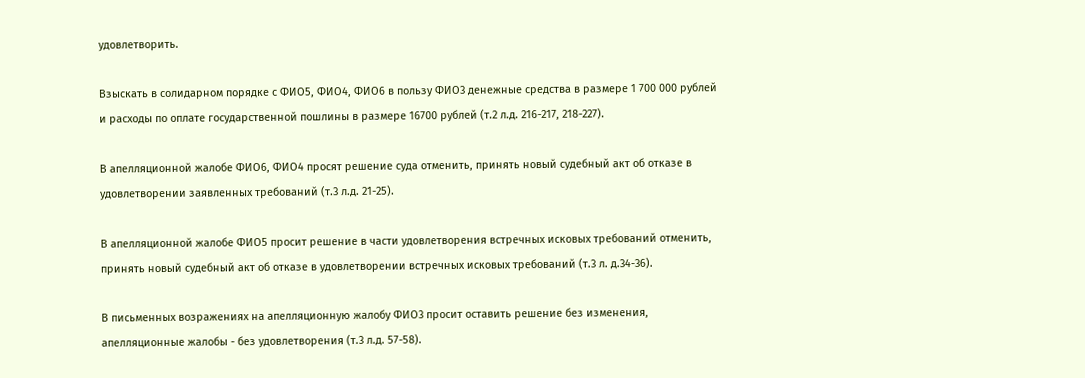удовлетворить.

Взыскать в солидарном порядке с ФИО5, ФИО4, ФИО6 в пользу ФИО3 денежные средства в размере 1 700 000 рублей и расходы по оплате государственной пошлины в размере 16700 рублей (т.2 л.д. 216-217, 218-227).

В апелляционной жалобе ФИО6, ФИО4 просят решение суда отменить, принять новый судебный акт об отказе в удовлетворении заявленных требований (т.3 л.д. 21-25).

В апелляционной жалобе ФИО5 просит решение в части удовлетворения встречных исковых требований отменить, принять новый судебный акт об отказе в удовлетворении встречных исковых требований (т.3 л. д.34-36).

В письменных возражениях на апелляционную жалобу ФИО3 просит оставить решение без изменения, апелляционные жалобы - без удовлетворения (т.3 л.д. 57-58).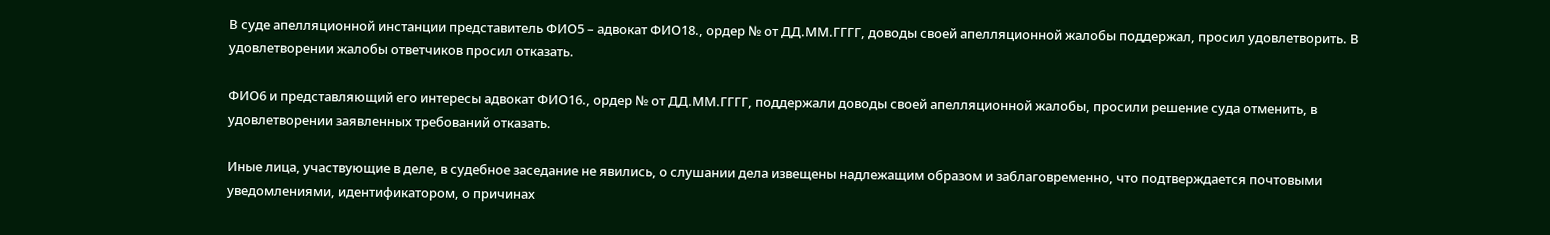В суде апелляционной инстанции представитель ФИО5 – адвокат ФИО18., ордер № от ДД.ММ.ГГГГ, доводы своей апелляционной жалобы поддержал, просил удовлетворить. В удовлетворении жалобы ответчиков просил отказать.

ФИО6 и представляющий его интересы адвокат ФИО16., ордер № от ДД.ММ.ГГГГ, поддержали доводы своей апелляционной жалобы, просили решение суда отменить, в удовлетворении заявленных требований отказать.

Иные лица, участвующие в деле, в судебное заседание не явились, о слушании дела извещены надлежащим образом и заблаговременно, что подтверждается почтовыми уведомлениями, идентификатором, о причинах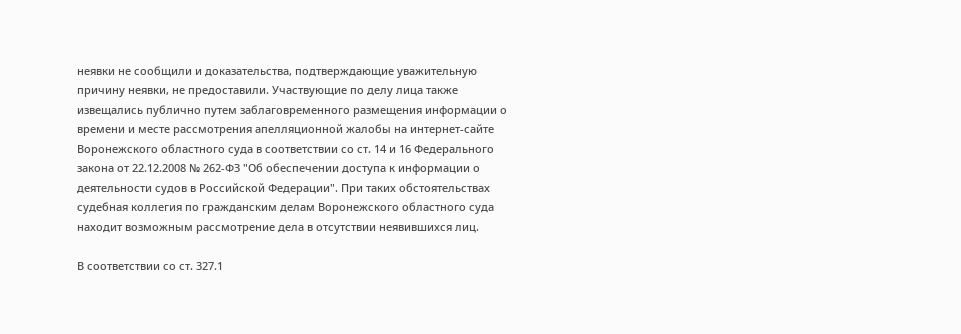неявки не сообщили и доказательства, подтверждающие уважительную причину неявки, не предоставили. Участвующие по делу лица также извещались публично путем заблаговременного размещения информации о времени и месте рассмотрения апелляционной жалобы на интернет-сайте Воронежского областного суда в соответствии со ст. 14 и 16 Федерального закона от 22.12.2008 № 262-ФЗ "Об обеспечении доступа к информации о деятельности судов в Российской Федерации". При таких обстоятельствах судебная коллегия по гражданским делам Воронежского областного суда находит возможным рассмотрение дела в отсутствии неявившихся лиц.

В соответствии со ст. 327.1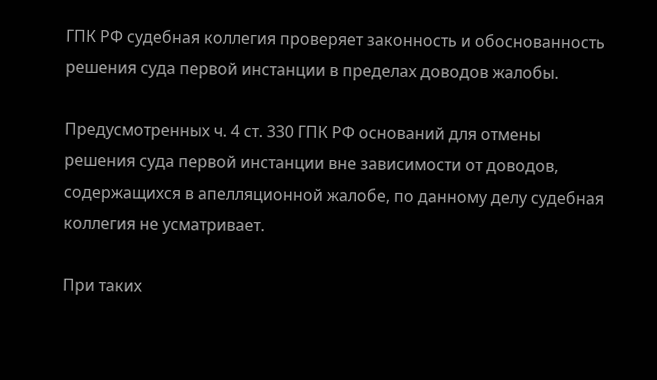ГПК РФ судебная коллегия проверяет законность и обоснованность решения суда первой инстанции в пределах доводов жалобы.

Предусмотренных ч. 4 ст. 330 ГПК РФ оснований для отмены решения суда первой инстанции вне зависимости от доводов, содержащихся в апелляционной жалобе, по данному делу судебная коллегия не усматривает.

При таких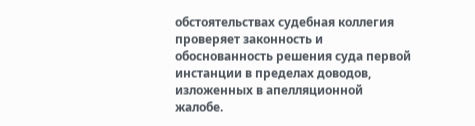обстоятельствах судебная коллегия проверяет законность и обоснованность решения суда первой инстанции в пределах доводов, изложенных в апелляционной жалобе.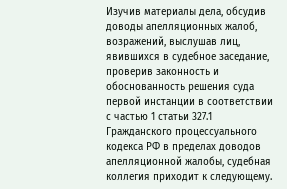Изучив материалы дела, обсудив доводы апелляционных жалоб, возражений, выслушав лиц, явившихся в судебное заседание, проверив законность и обоснованность решения суда первой инстанции в соответствии с частью 1 статьи 327.1 Гражданского процессуального кодекса РФ в пределах доводов апелляционной жалобы, судебная коллегия приходит к следующему.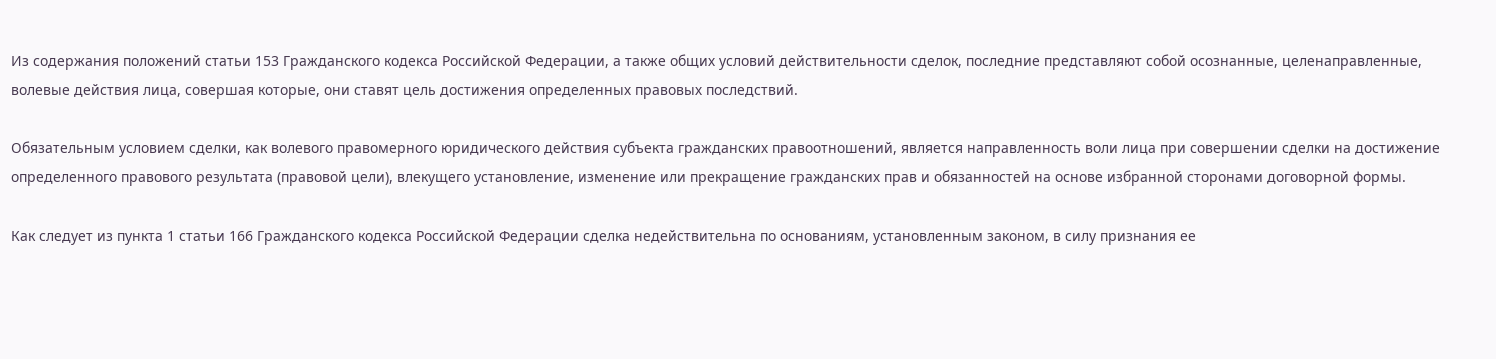Из содержания положений статьи 153 Гражданского кодекса Российской Федерации, а также общих условий действительности сделок, последние представляют собой осознанные, целенаправленные, волевые действия лица, совершая которые, они ставят цель достижения определенных правовых последствий.

Обязательным условием сделки, как волевого правомерного юридического действия субъекта гражданских правоотношений, является направленность воли лица при совершении сделки на достижение определенного правового результата (правовой цели), влекущего установление, изменение или прекращение гражданских прав и обязанностей на основе избранной сторонами договорной формы.

Как следует из пункта 1 статьи 166 Гражданского кодекса Российской Федерации сделка недействительна по основаниям, установленным законом, в силу признания ее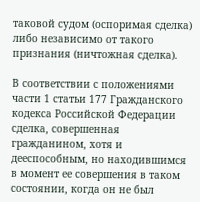таковой судом (оспоримая сделка) либо независимо от такого признания (ничтожная сделка).

В соответствии с положениями части 1 статьи 177 Гражданского кодекса Российской Федерации сделка, совершенная гражданином, хотя и дееспособным, но находившимся в момент ее совершения в таком состоянии, когда он не был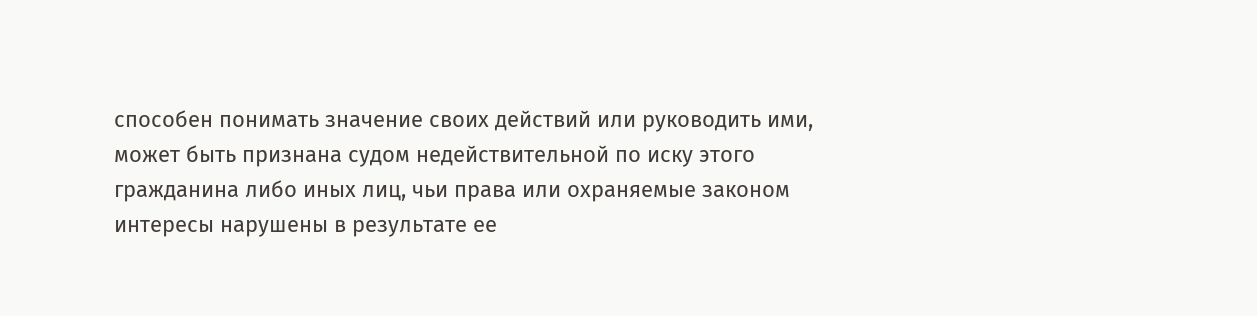способен понимать значение своих действий или руководить ими, может быть признана судом недействительной по иску этого гражданина либо иных лиц, чьи права или охраняемые законом интересы нарушены в результате ее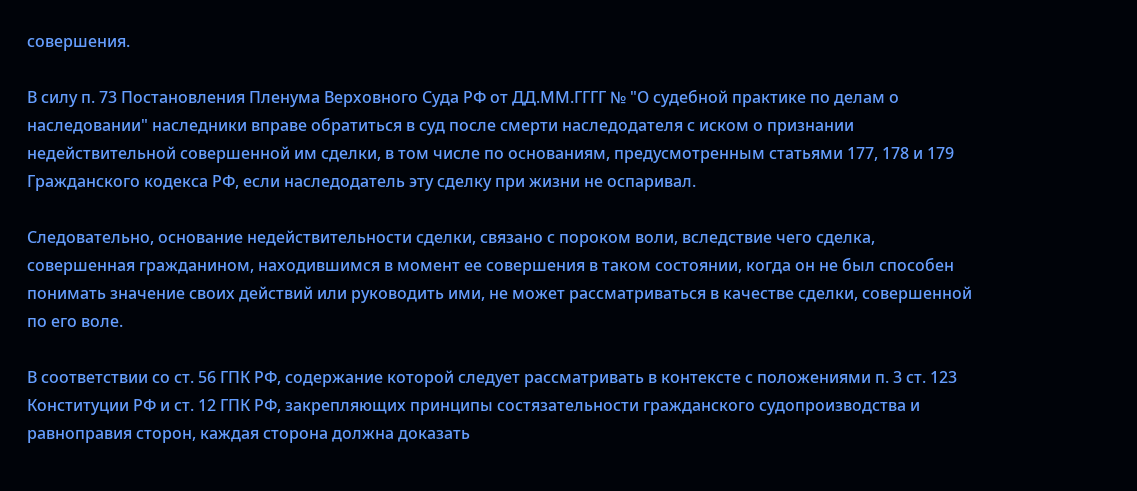совершения.

В силу п. 73 Постановления Пленума Верховного Суда РФ от ДД.ММ.ГГГГ № "О судебной практике по делам о наследовании" наследники вправе обратиться в суд после смерти наследодателя с иском о признании недействительной совершенной им сделки, в том числе по основаниям, предусмотренным статьями 177, 178 и 179 Гражданского кодекса РФ, если наследодатель эту сделку при жизни не оспаривал.

Следовательно, основание недействительности сделки, связано с пороком воли, вследствие чего сделка, совершенная гражданином, находившимся в момент ее совершения в таком состоянии, когда он не был способен понимать значение своих действий или руководить ими, не может рассматриваться в качестве сделки, совершенной по его воле.

В соответствии со ст. 56 ГПК РФ, содержание которой следует рассматривать в контексте с положениями п. 3 ст. 123 Конституции РФ и ст. 12 ГПК РФ, закрепляющих принципы состязательности гражданского судопроизводства и равноправия сторон, каждая сторона должна доказать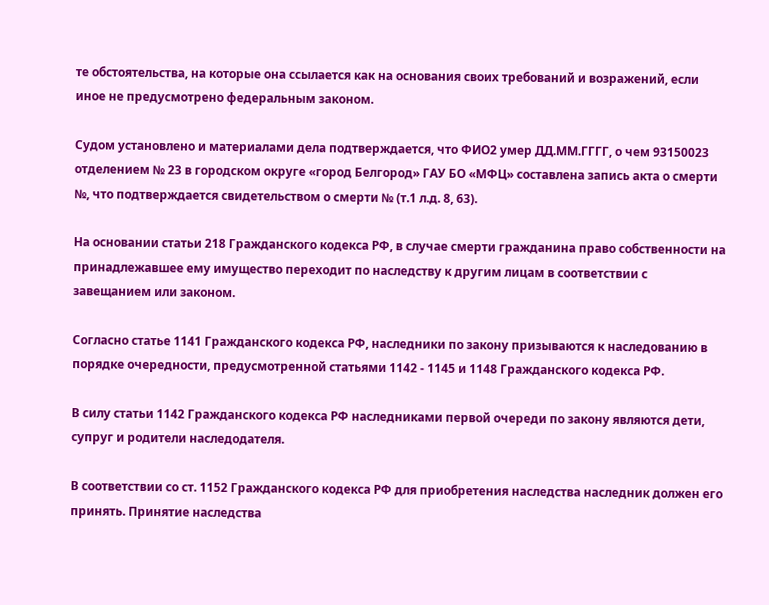те обстоятельства, на которые она ссылается как на основания своих требований и возражений, если иное не предусмотрено федеральным законом.

Судом установлено и материалами дела подтверждается, что ФИО2 умер ДД.ММ.ГГГГ, о чем 93150023 отделением № 23 в городском округе «город Белгород» ГАУ БО «МФЦ» составлена запись акта о смерти №, что подтверждается свидетельством о смерти № (т.1 л.д. 8, 63).

На основании статьи 218 Гражданского кодекса РФ, в случае смерти гражданина право собственности на принадлежавшее ему имущество переходит по наследству к другим лицам в соответствии с завещанием или законом.

Согласно статье 1141 Гражданского кодекса РФ, наследники по закону призываются к наследованию в порядке очередности, предусмотренной статьями 1142 - 1145 и 1148 Гражданского кодекса РФ.

В силу статьи 1142 Гражданского кодекса РФ наследниками первой очереди по закону являются дети, супруг и родители наследодателя.

В соответствии со ст. 1152 Гражданского кодекса РФ для приобретения наследства наследник должен его принять. Принятие наследства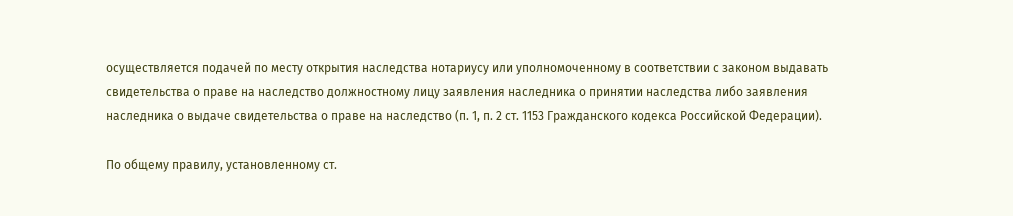осуществляется подачей по месту открытия наследства нотариусу или уполномоченному в соответствии с законом выдавать свидетельства о праве на наследство должностному лицу заявления наследника о принятии наследства либо заявления наследника о выдаче свидетельства о праве на наследство (п. 1, п. 2 ст. 1153 Гражданского кодекса Российской Федерации).

По общему правилу, установленному ст.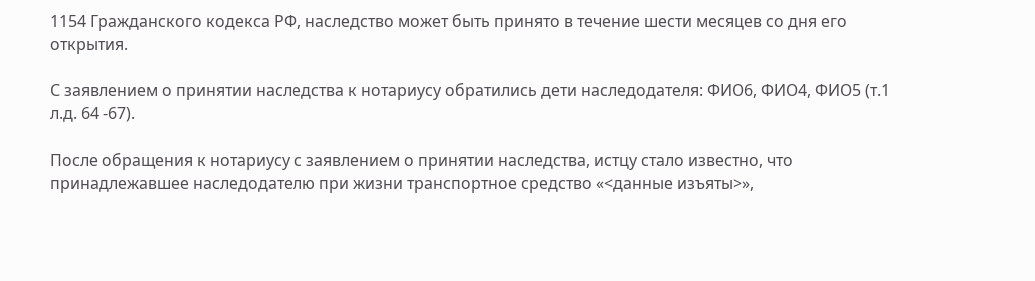1154 Гражданского кодекса РФ, наследство может быть принято в течение шести месяцев со дня его открытия.

С заявлением о принятии наследства к нотариусу обратились дети наследодателя: ФИО6, ФИО4, ФИО5 (т.1 л.д. 64 -67).

После обращения к нотариусу с заявлением о принятии наследства, истцу стало известно, что принадлежавшее наследодателю при жизни транспортное средство «<данные изъяты>»,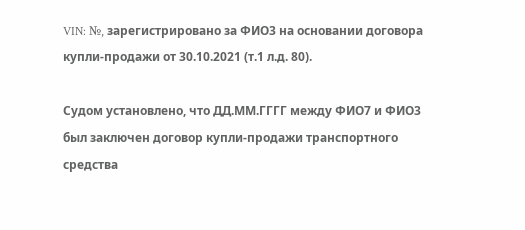VIN: №, зарегистрировано за ФИО3 на основании договора купли-продажи от 30.10.2021 (т.1 л.д. 80).

Судом установлено, что ДД.ММ.ГГГГ между ФИО7 и ФИО3 был заключен договор купли-продажи транспортного средства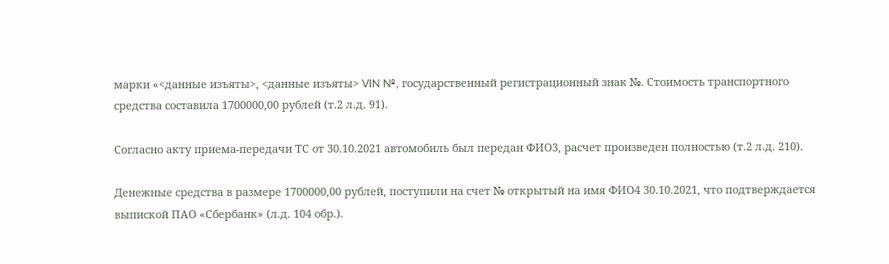марки «<данные изъяты>, <данные изъяты> VIN №, государственный регистрационный знак №. Стоимость транспортного средства составила 1700000,00 рублей (т.2 л.д. 91).

Согласно акту приема-передачи ТС от 30.10.2021 автомобиль был передан ФИО3, расчет произведен полностью (т.2 л.д. 210).

Денежные средства в размере 1700000,00 рублей, поступили на счет № открытый на имя ФИО4 30.10.2021, что подтверждается выпиской ПАО «Сбербанк» (л.д. 104 обр.).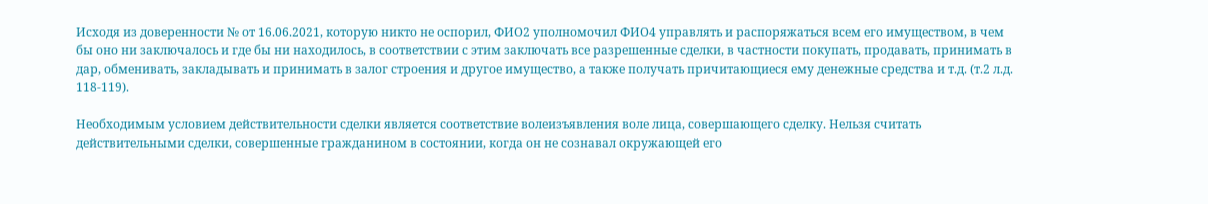Исходя из доверенности № от 16.06.2021, которую никто не оспорил, ФИО2 уполномочил ФИО4 управлять и распоряжаться всем его имуществом, в чем бы оно ни заключалось и где бы ни находилось, в соответствии с этим заключать все разрешенные сделки, в частности покупать, продавать, принимать в дар, обменивать, закладывать и принимать в залог строения и другое имущество, а также получать причитающиеся ему денежные средства и т.д. (т.2 л.д. 118-119).

Необходимым условием действительности сделки является соответствие волеизъявления воле лица, совершающего сделку. Нельзя считать действительными сделки, совершенные гражданином в состоянии, когда он не сознавал окружающей его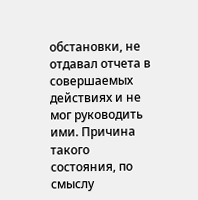обстановки, не отдавал отчета в совершаемых действиях и не мог руководить ими. Причина такого состояния, по смыслу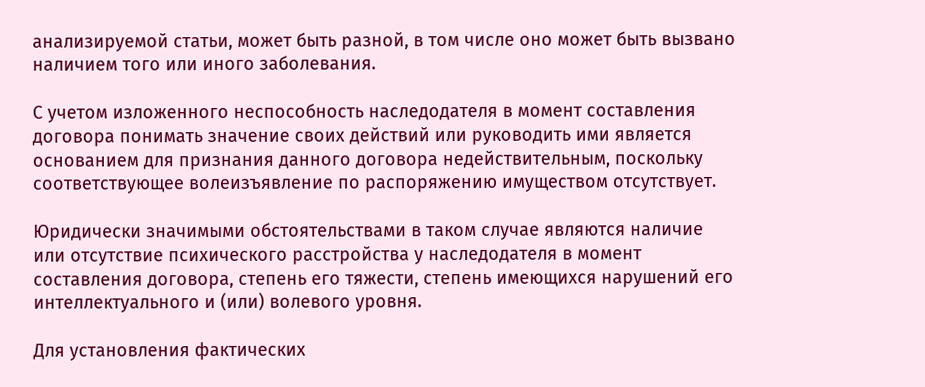анализируемой статьи, может быть разной, в том числе оно может быть вызвано наличием того или иного заболевания.

С учетом изложенного неспособность наследодателя в момент составления договора понимать значение своих действий или руководить ими является основанием для признания данного договора недействительным, поскольку соответствующее волеизъявление по распоряжению имуществом отсутствует.

Юридически значимыми обстоятельствами в таком случае являются наличие или отсутствие психического расстройства у наследодателя в момент составления договора, степень его тяжести, степень имеющихся нарушений его интеллектуального и (или) волевого уровня.

Для установления фактических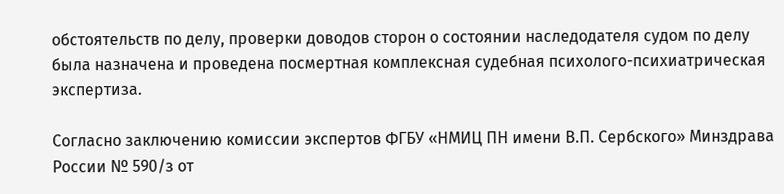обстоятельств по делу, проверки доводов сторон о состоянии наследодателя судом по делу была назначена и проведена посмертная комплексная судебная психолого-психиатрическая экспертиза.

Согласно заключению комиссии экспертов ФГБУ «НМИЦ ПН имени В.П. Сербского» Минздрава России № 590/з от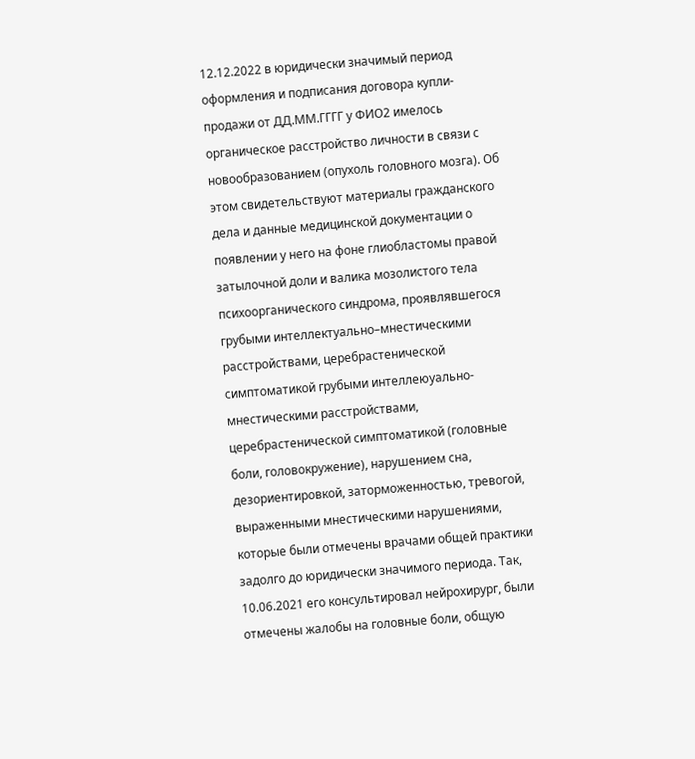12.12.2022 в юридически значимый период оформления и подписания договора купли-продажи от ДД.ММ.ГГГГ у ФИО2 имелось органическое расстройство личности в связи с новообразованием (опухоль головного мозга). Об этом свидетельствуют материалы гражданского дела и данные медицинской документации о появлении у него на фоне глиобластомы правой затылочной доли и валика мозолистого тела психоорганического синдрома, проявлявшегося грубыми интеллектуально–мнестическими расстройствами, церебрастенической симптоматикой грубыми интеллеюуально-мнестическими расстройствами, церебрастенической симптоматикой (головные боли, головокружение), нарушением сна, дезориентировкой, заторможенностью, тревогой, выраженными мнестическими нарушениями, которые были отмечены врачами общей практики задолго до юридически значимого периода. Так, 10.06.2021 его консультировал нейрохирург, были отмечены жалобы на головные боли, общую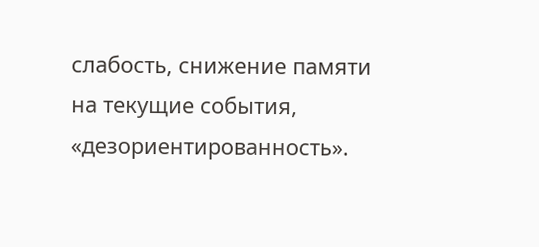слабость, снижение памяти на текущие события, «дезориентированность».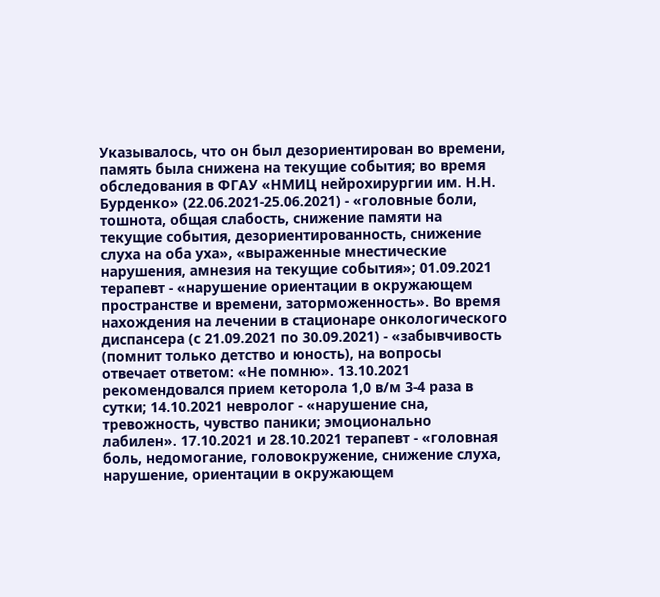Указывалось, что он был дезориентирован во времени, память была снижена на текущие события; во время обследования в ФГАУ «НМИЦ нейрохирургии им. Н.Н. Бурденко» (22.06.2021-25.06.2021) - «головные боли, тошнота, общая слабость, снижение памяти на текущие события, дезориентированность, снижение слуха на оба уха», «выраженные мнестические нарушения, амнезия на текущие события»; 01.09.2021 терапевт - «нарушение ориентации в окружающем пространстве и времени, заторможенность». Во время нахождения на лечении в стационаре онкологического диспансера (с 21.09.2021 по 30.09.2021) - «забывчивость (помнит только детство и юность), на вопросы отвечает ответом: «Не помню». 13.10.2021 рекомендовался прием кеторола 1,0 в/м 3-4 раза в сутки; 14.10.2021 невролог - «нарушение сна, тревожность, чувство паники; эмоционально лабилен». 17.10.2021 и 28.10.2021 терапевт - «головная боль, недомогание, головокружение, снижение слуха, нарушение, ориентации в окружающем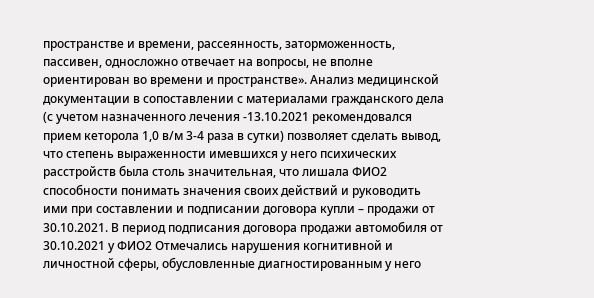пространстве и времени, рассеянность, заторможенность, пассивен, односложно отвечает на вопросы, не вполне ориентирован во времени и пространстве». Анализ медицинской документации в сопоставлении с материалами гражданского дела (с учетом назначенного лечения -13.10.2021 рекомендовался прием кеторола 1,0 в/м 3-4 раза в сутки) позволяет сделать вывод, что степень выраженности имевшихся у него психических расстройств была столь значительная, что лишала ФИО2 способности понимать значения своих действий и руководить ими при составлении и подписании договора купли – продажи от 30.10.2021. В период подписания договора продажи автомобиля от 30.10.2021 у ФИО2 Отмечались нарушения когнитивной и личностной сферы, обусловленные диагностированным у него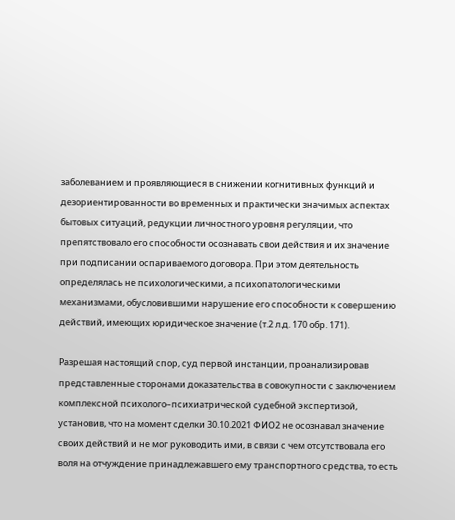заболеванием и проявляющиеся в снижении когнитивных функций и дезориентированности во временных и практически значимых аспектах бытовых ситуаций, редукции личностного уровня регуляции, что препятствовало его способности осознавать свои действия и их значение при подписании оспариваемого договора. При этом деятельность определялась не психологическими, а психопатологическими механизмами, обусловившими нарушение его способности к совершению действий, имеющих юридическое значение (т.2 л.д. 170 обр. 171).

Разрешая настоящий спор, суд первой инстанции, проанализировав представленные сторонами доказательства в совокупности с заключением комплексной психолого–психиатрической судебной экспертизой, установив, что на момент сделки 30.10.2021 ФИО2 не осознавал значение своих действий и не мог руководить ими, в связи с чем отсутствовала его воля на отчуждение принадлежавшего ему транспортного средства, то есть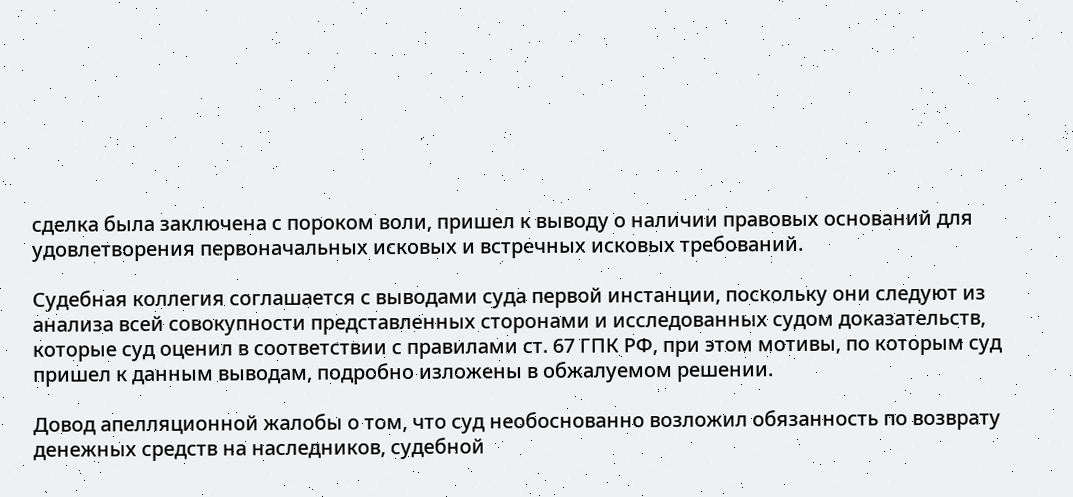сделка была заключена с пороком воли, пришел к выводу о наличии правовых оснований для удовлетворения первоначальных исковых и встречных исковых требований.

Судебная коллегия соглашается с выводами суда первой инстанции, поскольку они следуют из анализа всей совокупности представленных сторонами и исследованных судом доказательств, которые суд оценил в соответствии с правилами ст. 67 ГПК РФ, при этом мотивы, по которым суд пришел к данным выводам, подробно изложены в обжалуемом решении.

Довод апелляционной жалобы о том, что суд необоснованно возложил обязанность по возврату денежных средств на наследников, судебной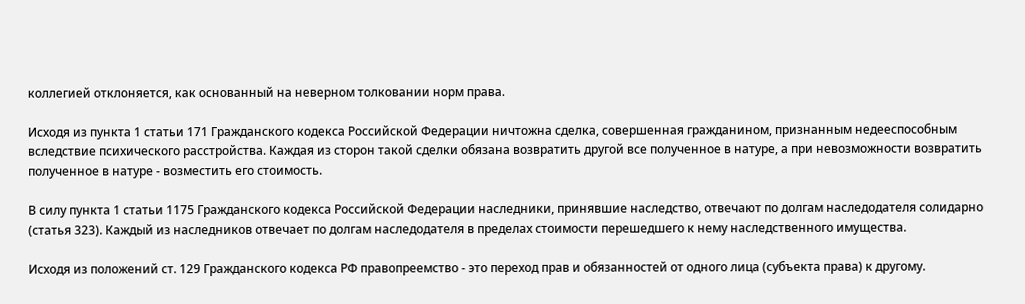коллегией отклоняется, как основанный на неверном толковании норм права.

Исходя из пункта 1 статьи 171 Гражданского кодекса Российской Федерации ничтожна сделка, совершенная гражданином, признанным недееспособным вследствие психического расстройства. Каждая из сторон такой сделки обязана возвратить другой все полученное в натуре, а при невозможности возвратить полученное в натуре - возместить его стоимость.

В силу пункта 1 статьи 1175 Гражданского кодекса Российской Федерации наследники, принявшие наследство, отвечают по долгам наследодателя солидарно (статья 323). Каждый из наследников отвечает по долгам наследодателя в пределах стоимости перешедшего к нему наследственного имущества.

Исходя из положений ст. 129 Гражданского кодекса РФ правопреемство - это переход прав и обязанностей от одного лица (субъекта права) к другому.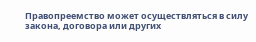Правопреемство может осуществляться в силу закона, договора или других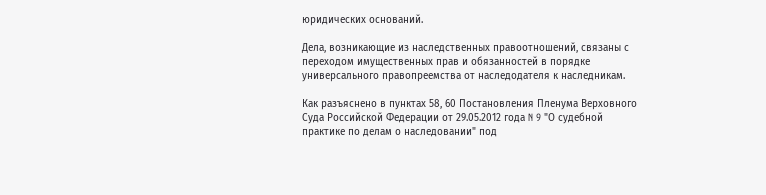юридических оснований.

Дела, возникающие из наследственных правоотношений, связаны с переходом имущественных прав и обязанностей в порядке универсального правопреемства от наследодателя к наследникам.

Как разъяснено в пунктах 58, 60 Постановления Пленума Верховного Суда Российской Федерации от 29.05.2012 года N 9 "О судебной практике по делам о наследовании" под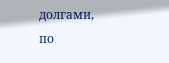долгами, по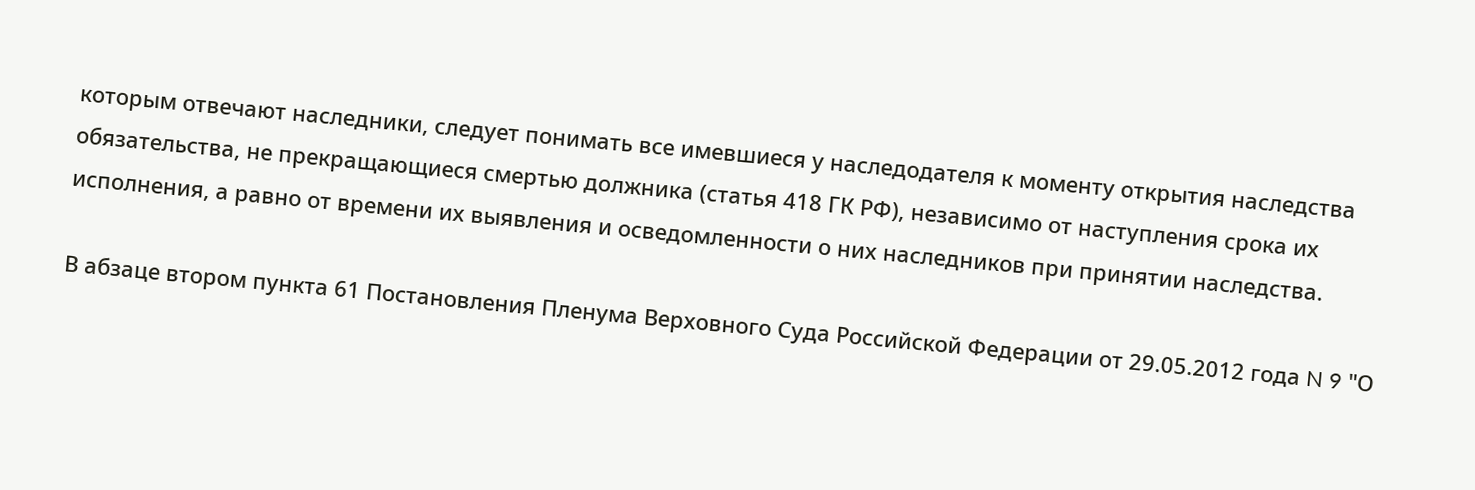которым отвечают наследники, следует понимать все имевшиеся у наследодателя к моменту открытия наследства обязательства, не прекращающиеся смертью должника (статья 418 ГК РФ), независимо от наступления срока их исполнения, а равно от времени их выявления и осведомленности о них наследников при принятии наследства.

В абзаце втором пункта 61 Постановления Пленума Верховного Суда Российской Федерации от 29.05.2012 года N 9 "О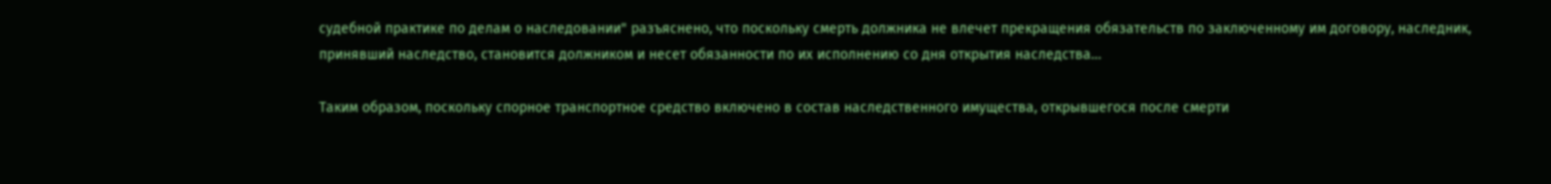судебной практике по делам о наследовании" разъяснено, что поскольку смерть должника не влечет прекращения обязательств по заключенному им договору, наследник, принявший наследство, становится должником и несет обязанности по их исполнению со дня открытия наследства…

Таким образом, поскольку спорное транспортное средство включено в состав наследственного имущества, открывшегося после смерти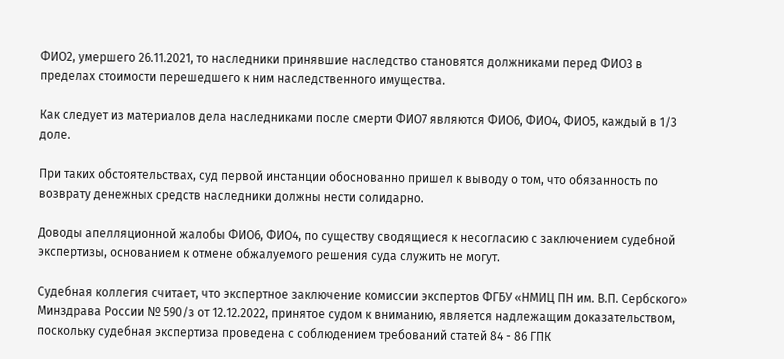ФИО2, умершего 26.11.2021, то наследники принявшие наследство становятся должниками перед ФИО3 в пределах стоимости перешедшего к ним наследственного имущества.

Как следует из материалов дела наследниками после смерти ФИО7 являются ФИО6, ФИО4, ФИО5, каждый в 1/3 доле.

При таких обстоятельствах, суд первой инстанции обоснованно пришел к выводу о том, что обязанность по возврату денежных средств наследники должны нести солидарно.

Доводы апелляционной жалобы ФИО6, ФИО4, по существу сводящиеся к несогласию с заключением судебной экспертизы, основанием к отмене обжалуемого решения суда служить не могут.

Судебная коллегия считает, что экспертное заключение комиссии экспертов ФГБУ «НМИЦ ПН им. В.П. Сербского» Минздрава России № 590/з от 12.12.2022, принятое судом к вниманию, является надлежащим доказательством, поскольку судебная экспертиза проведена с соблюдением требований статей 84 - 86 ГПК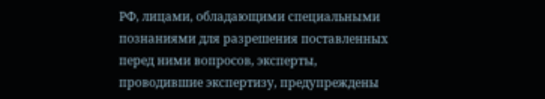РФ, лицами, обладающими специальными познаниями для разрешения поставленных перед ними вопросов, эксперты, проводившие экспертизу, предупреждены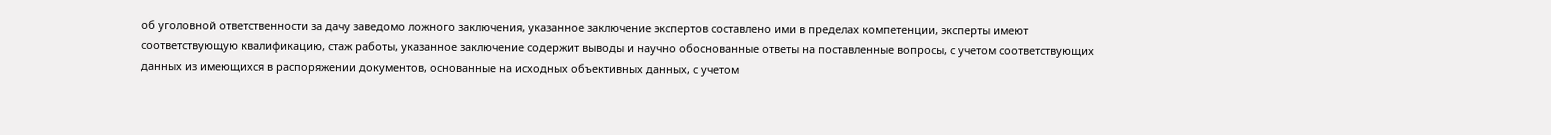об уголовной ответственности за дачу заведомо ложного заключения, указанное заключение экспертов составлено ими в пределах компетенции, эксперты имеют соответствующую квалификацию, стаж работы, указанное заключение содержит выводы и научно обоснованные ответы на поставленные вопросы, с учетом соответствующих данных из имеющихся в распоряжении документов, основанные на исходных объективных данных, с учетом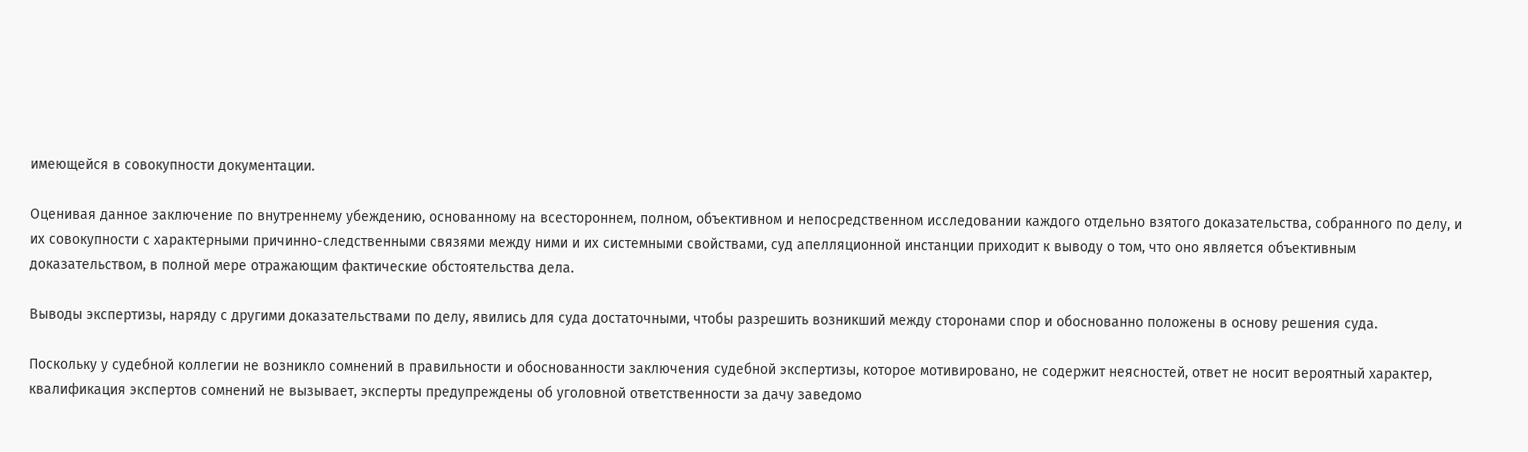имеющейся в совокупности документации.

Оценивая данное заключение по внутреннему убеждению, основанному на всестороннем, полном, объективном и непосредственном исследовании каждого отдельно взятого доказательства, собранного по делу, и их совокупности с характерными причинно-следственными связями между ними и их системными свойствами, суд апелляционной инстанции приходит к выводу о том, что оно является объективным доказательством, в полной мере отражающим фактические обстоятельства дела.

Выводы экспертизы, наряду с другими доказательствами по делу, явились для суда достаточными, чтобы разрешить возникший между сторонами спор и обоснованно положены в основу решения суда.

Поскольку у судебной коллегии не возникло сомнений в правильности и обоснованности заключения судебной экспертизы, которое мотивировано, не содержит неясностей, ответ не носит вероятный характер, квалификация экспертов сомнений не вызывает, эксперты предупреждены об уголовной ответственности за дачу заведомо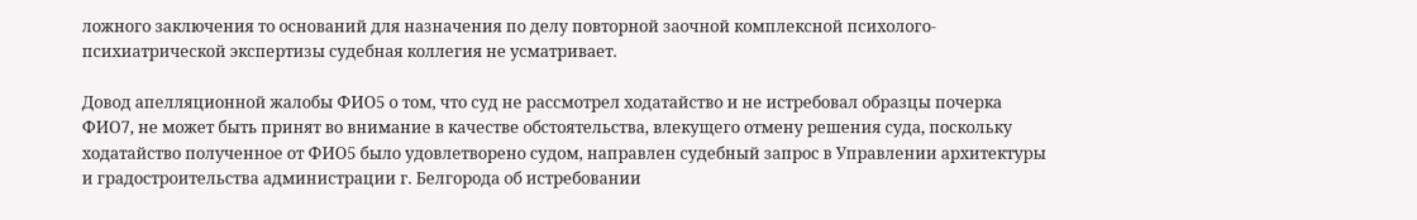ложного заключения то оснований для назначения по делу повторной заочной комплексной психолого-психиатрической экспертизы судебная коллегия не усматривает.

Довод апелляционной жалобы ФИО5 о том, что суд не рассмотрел ходатайство и не истребовал образцы почерка ФИО7, не может быть принят во внимание в качестве обстоятельства, влекущего отмену решения суда, поскольку ходатайство полученное от ФИО5 было удовлетворено судом, направлен судебный запрос в Управлении архитектуры и градостроительства администрации г. Белгорода об истребовании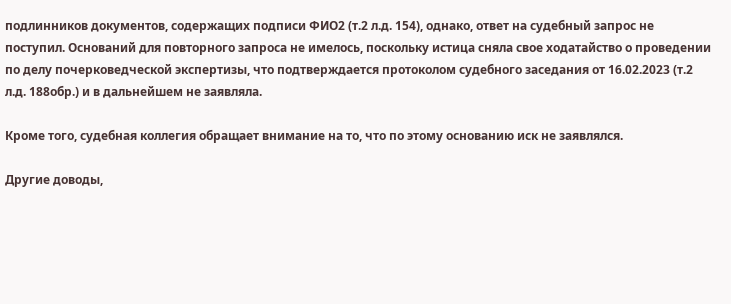подлинников документов, содержащих подписи ФИО2 (т.2 л.д. 154), однако, ответ на судебный запрос не поступил. Оснований для повторного запроса не имелось, поскольку истица сняла свое ходатайство о проведении по делу почерковедческой экспертизы, что подтверждается протоколом судебного заседания от 16.02.2023 (т.2 л.д. 188обр.) и в дальнейшем не заявляла.

Кроме того, судебная коллегия обращает внимание на то, что по этому основанию иск не заявлялся.

Другие доводы,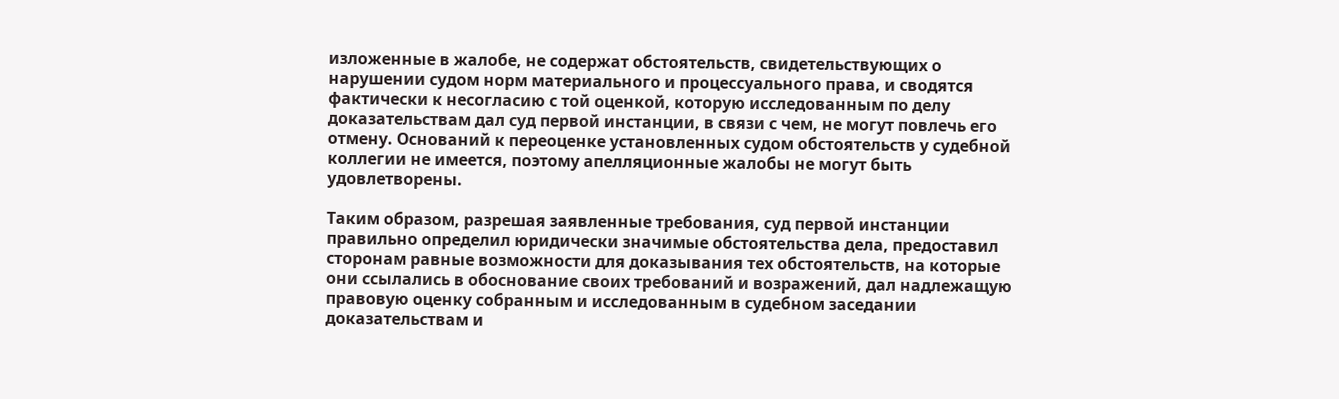изложенные в жалобе, не содержат обстоятельств, свидетельствующих о нарушении судом норм материального и процессуального права, и сводятся фактически к несогласию с той оценкой, которую исследованным по делу доказательствам дал суд первой инстанции, в связи с чем, не могут повлечь его отмену. Оснований к переоценке установленных судом обстоятельств у судебной коллегии не имеется, поэтому апелляционные жалобы не могут быть удовлетворены.

Таким образом, разрешая заявленные требования, суд первой инстанции правильно определил юридически значимые обстоятельства дела, предоставил сторонам равные возможности для доказывания тех обстоятельств, на которые они ссылались в обоснование своих требований и возражений, дал надлежащую правовую оценку собранным и исследованным в судебном заседании доказательствам и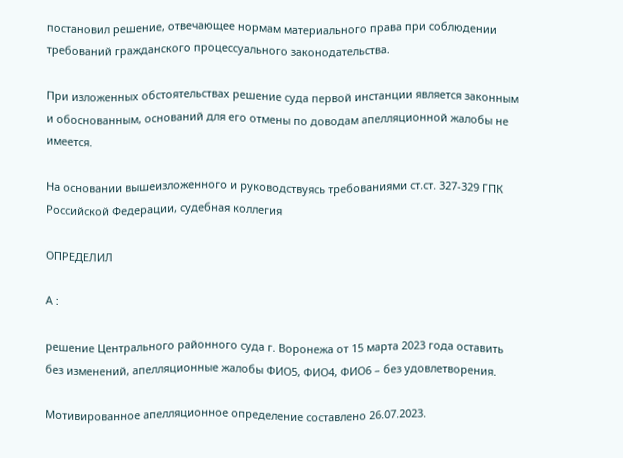постановил решение, отвечающее нормам материального права при соблюдении требований гражданского процессуального законодательства.

При изложенных обстоятельствах решение суда первой инстанции является законным и обоснованным, оснований для его отмены по доводам апелляционной жалобы не имеется.

На основании вышеизложенного и руководствуясь требованиями ст.ст. 327-329 ГПК Российской Федерации, судебная коллегия

ОПРЕДЕЛИЛ

А :

решение Центрального районного суда г. Воронежа от 15 марта 2023 года оставить без изменений, апелляционные жалобы ФИО5, ФИО4, ФИО6 – без удовлетворения.

Мотивированное апелляционное определение составлено 26.07.2023.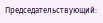Председательствующий: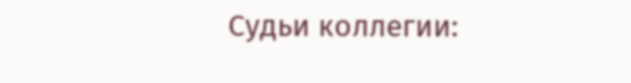Судьи коллегии: